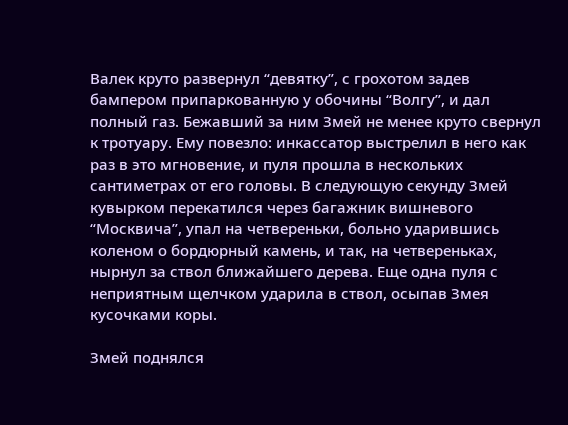Валек круто развернул “девятку”, с грохотом задев бампером припаркованную у обочины “Волгу”, и дал полный газ. Бежавший за ним Змей не менее круто свернул к тротуару. Ему повезло: инкассатор выстрелил в него как раз в это мгновение, и пуля прошла в нескольких сантиметрах от его головы. В следующую секунду Змей кувырком перекатился через багажник вишневого “Москвича”, упал на четвереньки, больно ударившись коленом о бордюрный камень, и так, на четвереньках, нырнул за ствол ближайшего дерева. Еще одна пуля с неприятным щелчком ударила в ствол, осыпав Змея кусочками коры.

Змей поднялся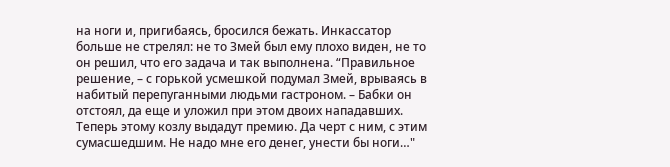на ноги и, пригибаясь, бросился бежать. Инкассатор больше не стрелял: не то Змей был ему плохо виден, не то он решил, что его задача и так выполнена. “Правильное решение, – с горькой усмешкой подумал Змей, врываясь в набитый перепуганными людьми гастроном. – Бабки он отстоял, да еще и уложил при этом двоих нападавших. Теперь этому козлу выдадут премию. Да черт с ним, с этим сумасшедшим. Не надо мне его денег, унести бы ноги…"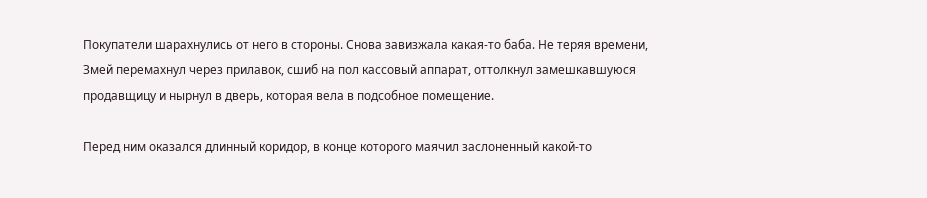Покупатели шарахнулись от него в стороны. Снова завизжала какая-то баба. Не теряя времени, Змей перемахнул через прилавок, сшиб на пол кассовый аппарат, оттолкнул замешкавшуюся продавщицу и нырнул в дверь, которая вела в подсобное помещение.

Перед ним оказался длинный коридор, в конце которого маячил заслоненный какой-то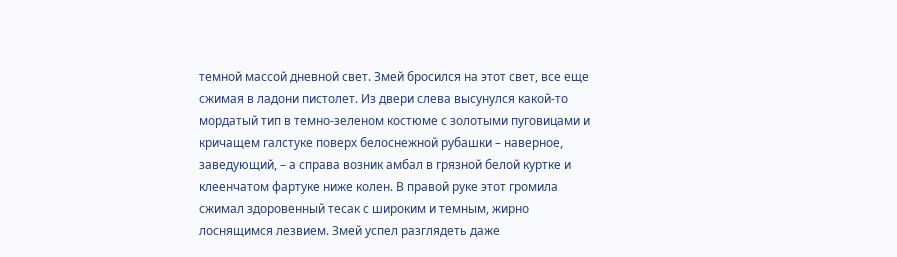темной массой дневной свет. Змей бросился на этот свет, все еще сжимая в ладони пистолет. Из двери слева высунулся какой-то мордатый тип в темно-зеленом костюме с золотыми пуговицами и кричащем галстуке поверх белоснежной рубашки – наверное, заведующий, – а справа возник амбал в грязной белой куртке и клеенчатом фартуке ниже колен. В правой руке этот громила сжимал здоровенный тесак с широким и темным, жирно лоснящимся лезвием. Змей успел разглядеть даже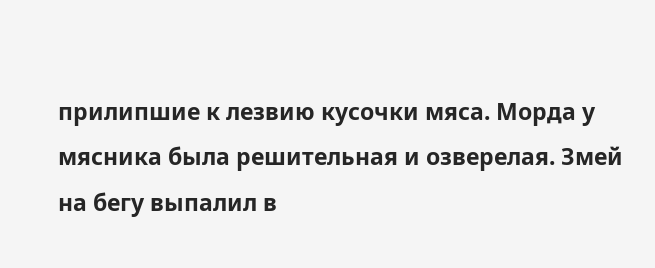прилипшие к лезвию кусочки мяса. Морда у мясника была решительная и озверелая. Змей на бегу выпалил в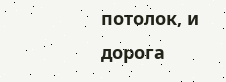потолок, и дорога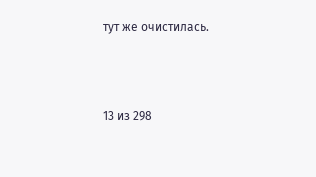тут же очистилась.



13 из 298